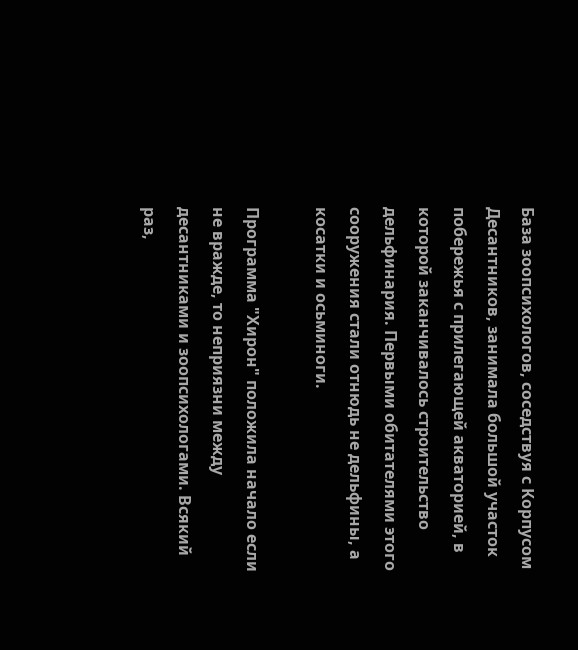База зоопсихологов, соседствуя с Корпусом Десантников, занимала большой участок побережья с прилегающей акваторией, в которой заканчивалось строительство дельфинария. Первыми обитателями этого сооружения стали отнюдь не дельфины, а косатки и осьминоги.

Программа "Хирон" положила начало если не вражде, то неприязни между десантниками и зоопсихологами. Всякий раз,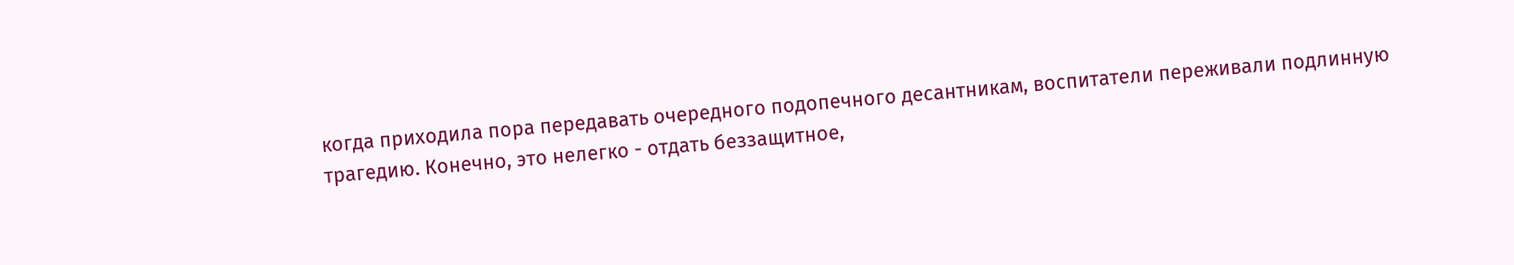когда приходила пора передавать очередного подопечного десантникам, воспитатели переживали подлинную трагедию. Конечно, это нелегко - отдать беззащитное,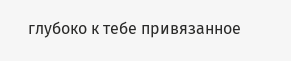глубоко к тебе привязанное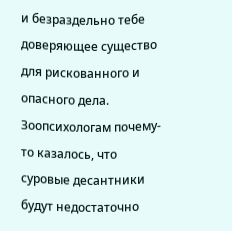и безраздельно тебе доверяющее существо для рискованного и опасного дела. Зоопсихологам почему-то казалось, что суровые десантники будут недостаточно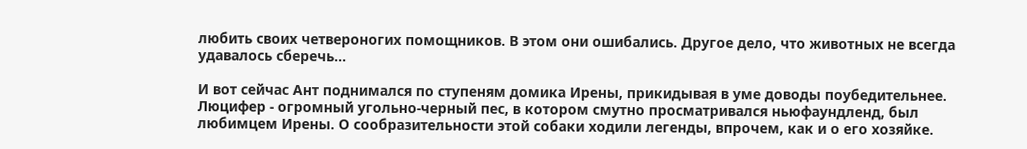любить своих четвероногих помощников. В этом они ошибались. Другое дело, что животных не всегда удавалось сберечь...

И вот сейчас Ант поднимался по ступеням домика Ирены, прикидывая в уме доводы поубедительнее. Люцифер - огромный угольно-черный пес, в котором смутно просматривался ньюфаундленд, был любимцем Ирены. О сообразительности этой собаки ходили легенды, впрочем, как и о его хозяйке.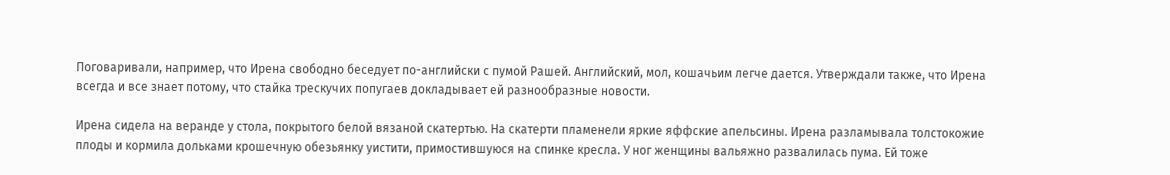Поговаривали, например, что Ирена свободно беседует по-английски с пумой Рашей. Английский, мол, кошачьим легче дается. Утверждали также, что Ирена всегда и все знает потому, что стайка трескучих попугаев докладывает ей разнообразные новости.

Ирена сидела на веранде у стола, покрытого белой вязаной скатертью. На скатерти пламенели яркие яффские апельсины. Ирена разламывала толстокожие плоды и кормила дольками крошечную обезьянку уистити, примостившуюся на спинке кресла. У ног женщины вальяжно развалилась пума. Ей тоже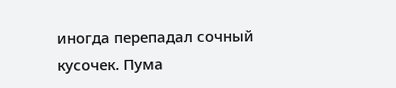иногда перепадал сочный кусочек. Пума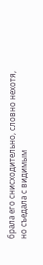брала его снисходительно, словно нехотя, но съедала с видимым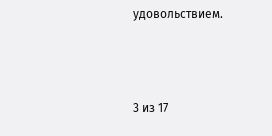удовольствием.



3 из 17